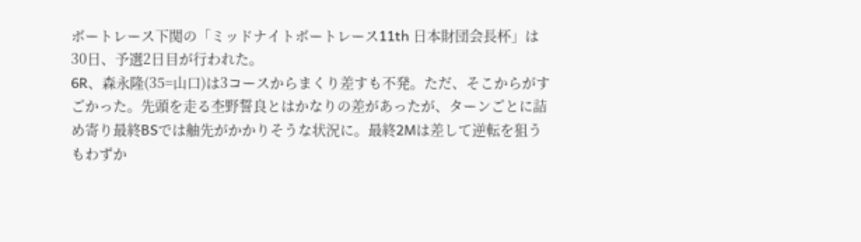ボートレース下関の「ミッドナイトボートレース11th 日本財団会長杯」は30日、予選2日目が行われた。
6R、森永隆(35=山口)は3コースからまくり差すも不発。ただ、そこからがすごかった。先頭を走る杢野誓良とはかなりの差があったが、ターンごとに詰め寄り最終BSでは舳先がかかりそうな状況に。最終2Mは差して逆転を狙うもわずか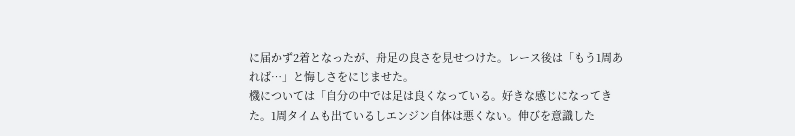に届かず2着となったが、舟足の良さを見せつけた。レース後は「もう1周あれば…」と悔しさをにじませた。
機については「自分の中では足は良くなっている。好きな感じになってきた。1周タイムも出ているしエンジン自体は悪くない。伸びを意識した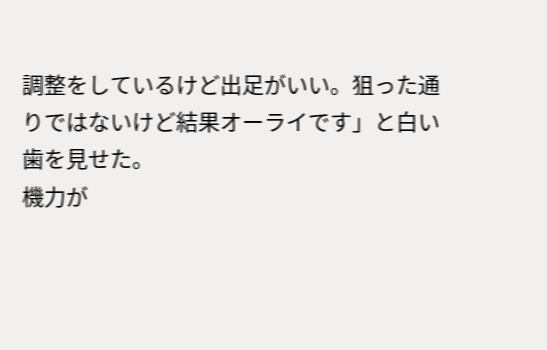調整をしているけど出足がいい。狙った通りではないけど結果オーライです」と白い歯を見せた。
機力が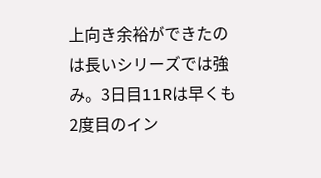上向き余裕ができたのは長いシリーズでは強み。3日目11Rは早くも2度目のイン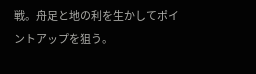戦。舟足と地の利を生かしてポイントアップを狙う。